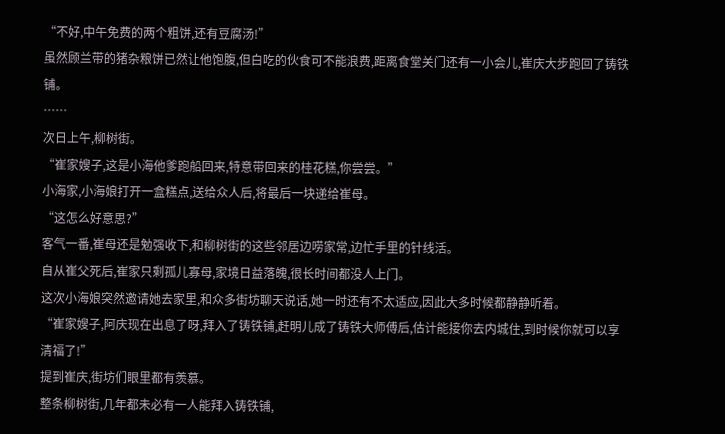“不好,中午免费的两个粗饼,还有豆腐汤!”
虽然顾兰带的猪杂粮饼已然让他饱腹,但白吃的伙食可不能浪费,距离食堂关门还有一小会儿,崔庆大步跑回了铸铁铺。
……
次日上午,柳树街。
“崔家嫂子,这是小海他爹跑船回来,特意带回来的桂花糕,你尝尝。”
小海家,小海娘打开一盒糕点,送给众人后,将最后一块递给崔母。
“这怎么好意思?”
客气一番,崔母还是勉强收下,和柳树街的这些邻居边唠家常,边忙手里的针线活。
自从崔父死后,崔家只剩孤儿寡母,家境日益落魄,很长时间都没人上门。
这次小海娘突然邀请她去家里,和众多街坊聊天说话,她一时还有不太适应,因此大多时候都静静听着。
“崔家嫂子,阿庆现在出息了呀,拜入了铸铁铺,赶明儿成了铸铁大师傅后,估计能接你去内城住,到时候你就可以享清福了!”
提到崔庆,街坊们眼里都有羡慕。
整条柳树街,几年都未必有一人能拜入铸铁铺,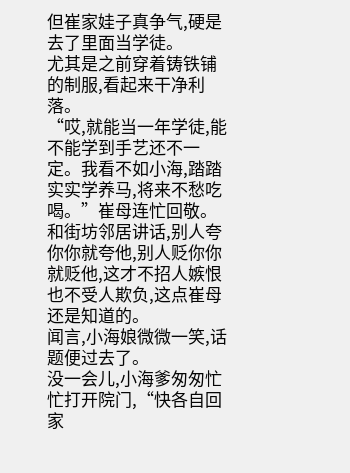但崔家娃子真争气,硬是去了里面当学徒。
尤其是之前穿着铸铁铺的制服,看起来干净利落。
“哎,就能当一年学徒,能不能学到手艺还不一定。我看不如小海,踏踏实实学养马,将来不愁吃喝。”崔母连忙回敬。
和街坊邻居讲话,别人夸你你就夸他,别人贬你你就贬他,这才不招人嫉恨也不受人欺负,这点崔母还是知道的。
闻言,小海娘微微一笑,话题便过去了。
没一会儿,小海爹匆匆忙忙打开院门,“快各自回家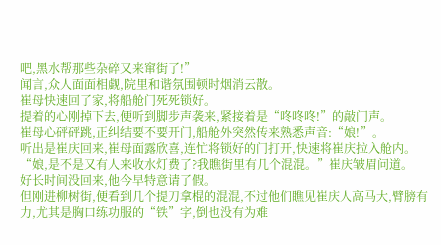吧,黑水帮那些杂碎又来窜街了!”
闻言,众人面面相觑,院里和谐氛围顿时烟消云散。
崔母快速回了家,将船舱门死死锁好。
提着的心刚掉下去,便听到脚步声袭来,紧接着是“咚咚咚!”的敲门声。
崔母心砰砰跳,正纠结要不要开门,船舱外突然传来熟悉声音:“娘!”。
听出是崔庆回来,崔母面露欣喜,连忙将锁好的门打开,快速将崔庆拉入舱内。
“娘,是不是又有人来收水灯费了?我瞧街里有几个混混。”崔庆皱眉问道。
好长时间没回来,他今早特意请了假。
但刚进柳树街,便看到几个提刀拿棍的混混,不过他们瞧见崔庆人高马大,臂膀有力,尤其是胸口练功服的“铁”字,倒也没有为难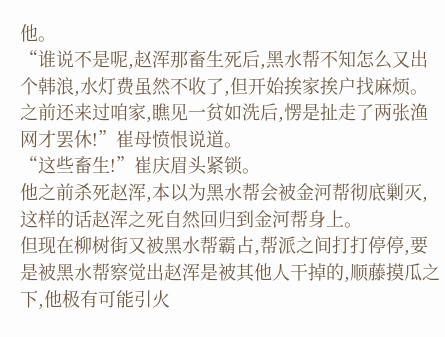他。
“谁说不是呢,赵浑那畜生死后,黑水帮不知怎么又出个韩浪,水灯费虽然不收了,但开始挨家挨户找麻烦。
之前还来过咱家,瞧见一贫如洗后,愣是扯走了两张渔网才罢休!”崔母愤恨说道。
“这些畜生!”崔庆眉头紧锁。
他之前杀死赵浑,本以为黑水帮会被金河帮彻底剿灭,这样的话赵浑之死自然回归到金河帮身上。
但现在柳树街又被黑水帮霸占,帮派之间打打停停,要是被黑水帮察觉出赵浑是被其他人干掉的,顺藤摸瓜之下,他极有可能引火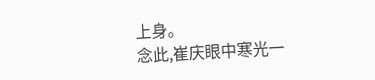上身。
念此,崔庆眼中寒光一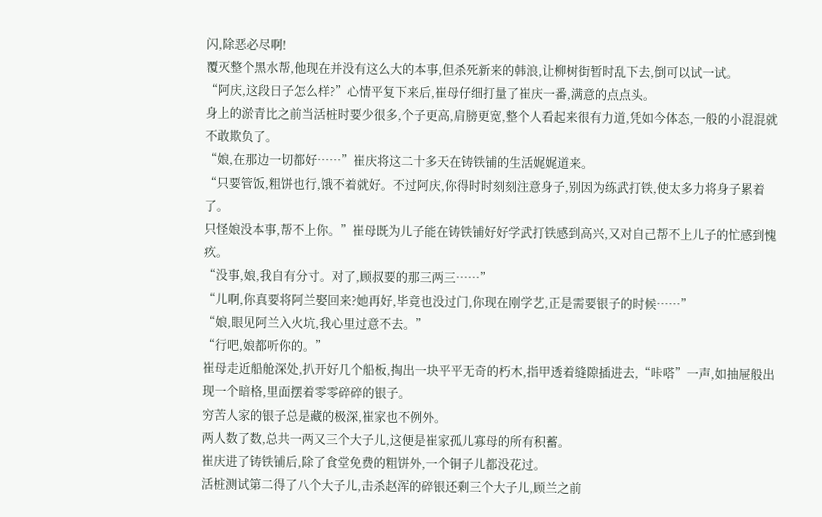闪,除恶必尽啊!
覆灭整个黑水帮,他现在并没有这么大的本事,但杀死新来的韩浪,让柳树街暂时乱下去,倒可以试一试。
“阿庆,这段日子怎么样?”心情平复下来后,崔母仔细打量了崔庆一番,满意的点点头。
身上的淤青比之前当活桩时要少很多,个子更高,肩膀更宽,整个人看起来很有力道,凭如今体态,一般的小混混就不敢欺负了。
“娘,在那边一切都好……”崔庆将这二十多天在铸铁铺的生活娓娓道来。
“只要管饭,粗饼也行,饿不着就好。不过阿庆,你得时时刻刻注意身子,别因为练武打铁,使太多力将身子累着了。
只怪娘没本事,帮不上你。”崔母既为儿子能在铸铁铺好好学武打铁感到高兴,又对自己帮不上儿子的忙感到愧疚。
“没事,娘,我自有分寸。对了,顾叔要的那三两三……”
“儿啊,你真要将阿兰娶回来?她再好,毕竟也没过门,你现在刚学艺,正是需要银子的时候……”
“娘,眼见阿兰入火坑,我心里过意不去。”
“行吧,娘都听你的。”
崔母走近船舱深处,扒开好几个船板,掏出一块平平无奇的朽木,指甲透着缝隙插进去,“咔嗒”一声,如抽屉般出现一个暗格,里面摆着零零碎碎的银子。
穷苦人家的银子总是藏的极深,崔家也不例外。
两人数了数,总共一两又三个大子儿,这便是崔家孤儿寡母的所有积蓄。
崔庆进了铸铁铺后,除了食堂免费的粗饼外,一个铜子儿都没花过。
活桩测试第二得了八个大子儿,击杀赵浑的碎银还剩三个大子儿,顾兰之前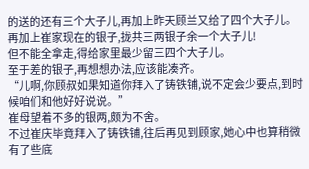的送的还有三个大子儿,再加上昨天顾兰又给了四个大子儿。
再加上崔家现在的银子,拢共三两银子余一个大子儿!
但不能全拿走,得给家里最少留三四个大子儿。
至于差的银子,再想想办法,应该能凑齐。
“儿啊,你顾叔如果知道你拜入了铸铁铺,说不定会少要点,到时候咱们和他好好说说。”
崔母望着不多的银两,颇为不舍。
不过崔庆毕竟拜入了铸铁铺,往后再见到顾家,她心中也算稍微有了些底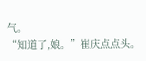气。
“知道了,娘。”崔庆点点头。